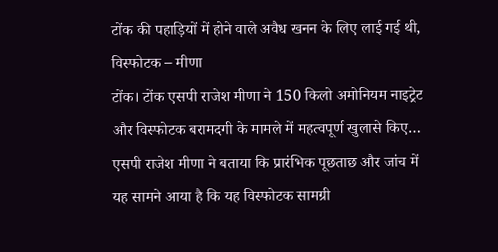टोंक की पहाड़ियों में होने वाले अवैध खनन के लिए लाई गई थी, विस्फोटक – मीणा
टोंक। टोंक एसपी राजेश मीणा ने 150 किलो अमोनियम नाइट्रेट और विस्फोटक बरामदगी के मामले में महत्वपूर्ण खुलासे किए… एसपी राजेश मीणा ने बताया कि प्रारंभिक पूछताछ और जांच में यह सामने आया है कि यह विस्फोटक सामग्री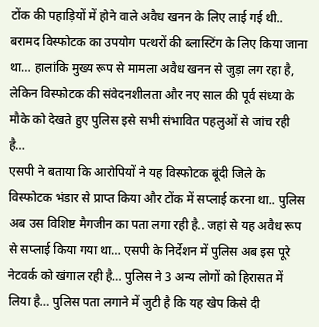टोंक की पहाड़ियों में होने वाले अवैध खनन के लिए लाई गई थी.. बरामद विस्फोटक का उपयोग पत्थरों की ब्लास्टिंग के लिए किया जाना था… हालांकि मुख्य रूप से मामला अवैध खनन से जुड़ा लग रहा है, लेकिन विस्फोटक की संवेदनशीलता और नए साल की पूर्व संध्या के मौके को देखते हुए पुलिस इसे सभी संभावित पहलुओं से जांच रही है…
एसपी ने बताया कि आरोपियों ने यह विस्फोटक बूंदी जिले के विस्फोटक भंडार से प्राप्त किया और टोंक में सप्लाई करना था.. पुलिस अब उस विशिष्ट मैगजीन का पता लगा रही है.. जहां से यह अवैध रूप से सप्लाई किया गया था… एसपी के निर्देशन में पुलिस अब इस पूरे नेटवर्क को खंगाल रही है… पुलिस ने 3 अन्य लोगों को हिरासत में लिया है… पुलिस पता लगाने में जुटी है कि यह खेप किसे दी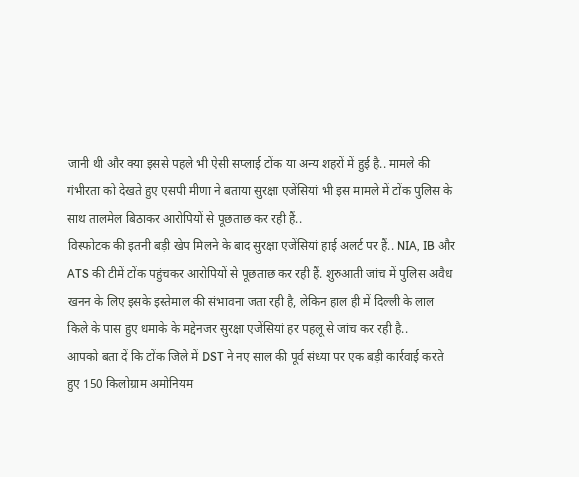जानी थी और क्या इससे पहले भी ऐसी सप्लाई टोंक या अन्य शहरों में हुई है.. मामले की गंभीरता को देखते हुए एसपी मीणा ने बताया सुरक्षा एजेंसियां भी इस मामले में टोंक पुलिस के साथ तालमेल बिठाकर आरोपियों से पूछताछ कर रही हैं..
विस्फोटक की इतनी बड़ी खेप मिलने के बाद सुरक्षा एजेंसियां हाई अलर्ट पर हैं.. NIA, IB और ATS की टीमें टोंक पहुंचकर आरोपियों से पूछताछ कर रही हैं. शुरुआती जांच में पुलिस अवैध खनन के लिए इसके इस्तेमाल की संभावना जता रही है, लेकिन हाल ही में दिल्ली के लाल किले के पास हुए धमाके के मद्देनजर सुरक्षा एजेंसियां हर पहलू से जांच कर रही है..
आपको बता दें कि टोंक जिले में DST ने नए साल की पूर्व संध्या पर एक बड़ी कार्रवाई करते हुए 150 किलोग्राम अमोनियम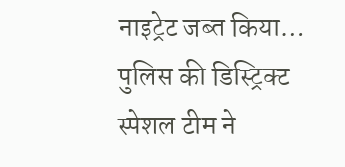नाइट्रेट जब्त किया… पुलिस की डिस्ट्रिक्ट स्पेशल टीम ने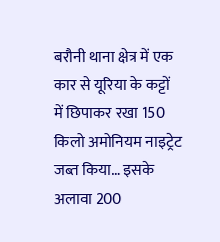बरौनी थाना क्षेत्र में एक कार से यूरिया के कट्टों में छिपाकर रखा 150 किलो अमोनियम नाइट्रेट जब्त किया… इसके अलावा 200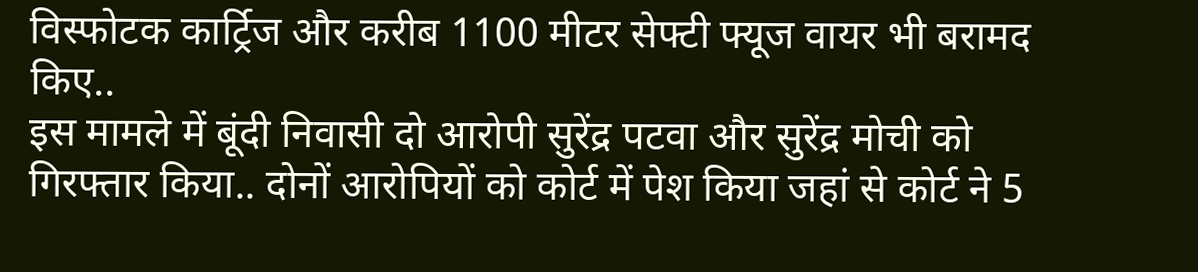विस्फोटक कार्ट्रिज और करीब 1100 मीटर सेफ्टी फ्यूज वायर भी बरामद किए..
इस मामले में बूंदी निवासी दो आरोपी सुरेंद्र पटवा और सुरेंद्र मोची को गिरफ्तार किया.. दोनों आरोपियों को कोर्ट में पेश किया जहां से कोर्ट ने 5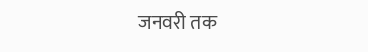जनवरी तक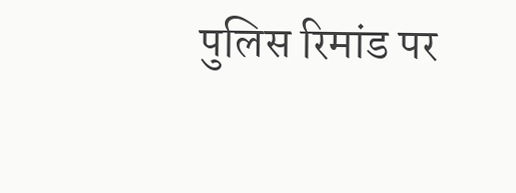पुलिस रिमांड पर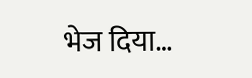भेज दिया…